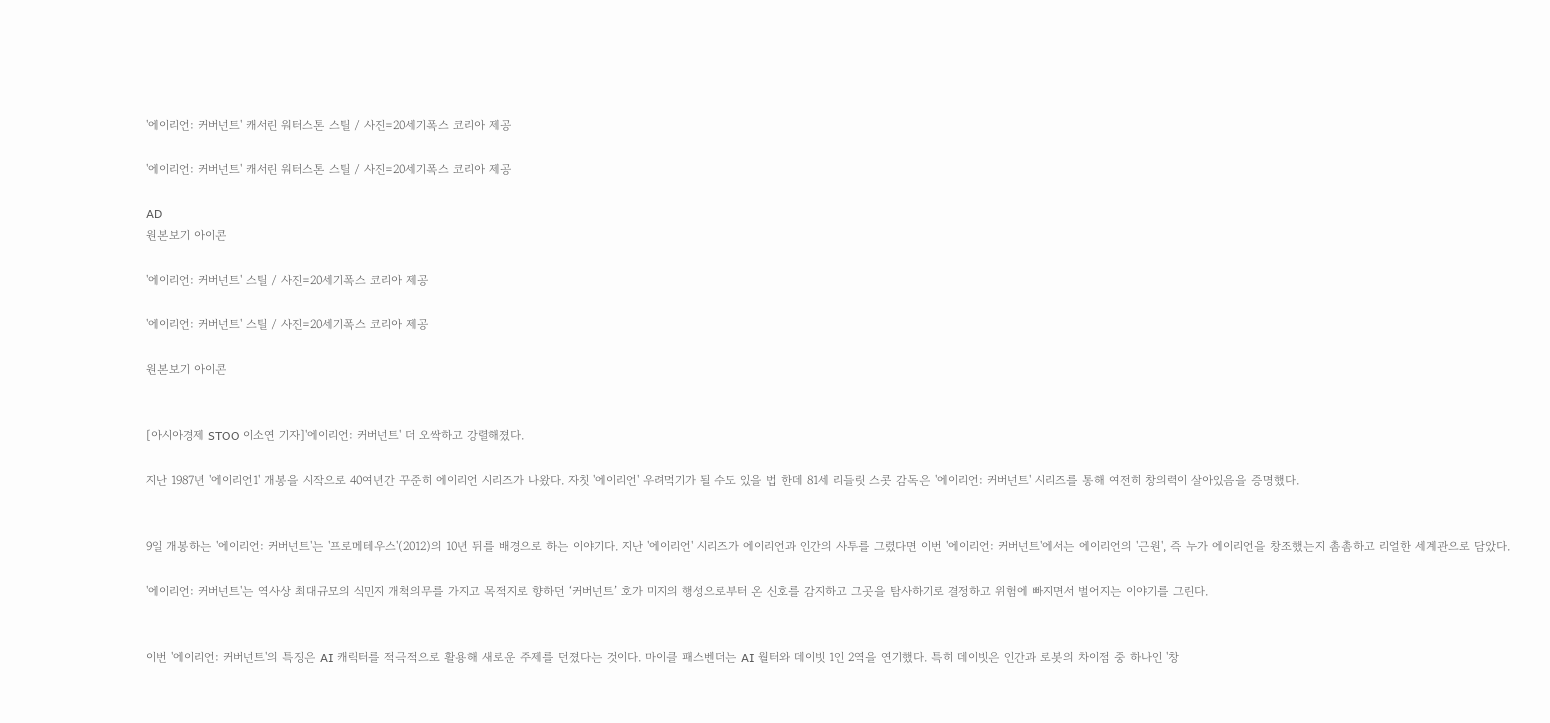'에이리언: 커버넌트' 캐서린 워터스톤 스틸 / 사진=20세기폭스 코리아 제공

'에이리언: 커버넌트' 캐서린 워터스톤 스틸 / 사진=20세기폭스 코리아 제공

AD
원본보기 아이콘

'에이리언: 커버넌트' 스틸 / 사진=20세기폭스 코리아 제공

'에이리언: 커버넌트' 스틸 / 사진=20세기폭스 코리아 제공

원본보기 아이콘


[아시아경제 STOO 이소연 기자]'에이리언: 커버넌트' 더 오싹하고 강렬해졌다.

지난 1987년 '에이리언1' 개봉을 시작으로 40여년간 꾸준히 에이리언 시리즈가 나왔다. 자칫 '에이리언' 우려먹기가 될 수도 있을 법 한데 81세 리들릿 스콧 감독은 '에이리언: 커버넌트' 시리즈를 통해 여전히 창의력이 살아있음을 증명했다.


9일 개봉하는 '에이리언: 커버넌트'는 '프로메테우스'(2012)의 10년 뒤를 배경으로 하는 이야기다. 지난 '에이리언' 시리즈가 에이리언과 인간의 사투를 그렸다면 이번 '에이리언: 커버넌트'에서는 에이리언의 '근원', 즉 누가 에이리언을 창조했는지 촘촘하고 리얼한 세계관으로 담았다.

'에이리언: 커버넌트'는 역사상 최대규모의 식민지 개척의무를 가지고 목적지로 향하던 ‘커버넌트’ 호가 미지의 행성으로부터 온 신호를 감지하고 그곳을 탐사하기로 결정하고 위험에 빠지면서 벌어지는 이야기를 그린다.


이번 '에이리언: 커버넌트'의 특징은 AI 캐릭터를 적극적으로 활용해 새로운 주제를 던졌다는 것이다. 마이클 패스벤더는 AI 월터와 데이빗 1인 2역을 연기했다. 특히 데이빗은 인간과 로봇의 차이점 중 하나인 '창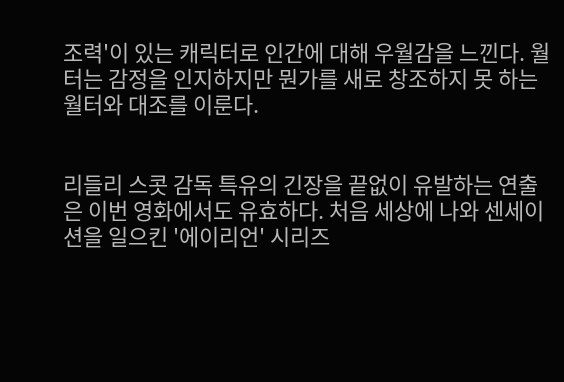조력'이 있는 캐릭터로 인간에 대해 우월감을 느낀다. 월터는 감정을 인지하지만 뭔가를 새로 창조하지 못 하는 월터와 대조를 이룬다.


리들리 스콧 감독 특유의 긴장을 끝없이 유발하는 연출은 이번 영화에서도 유효하다. 처음 세상에 나와 센세이션을 일으킨 '에이리언' 시리즈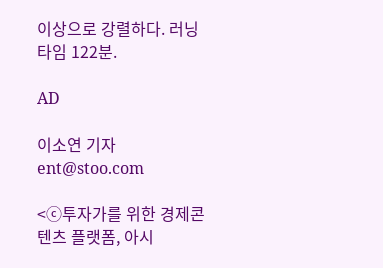이상으로 강렬하다. 러닝타임 122분.

AD

이소연 기자 ent@stoo.com

<ⓒ투자가를 위한 경제콘텐츠 플랫폼, 아시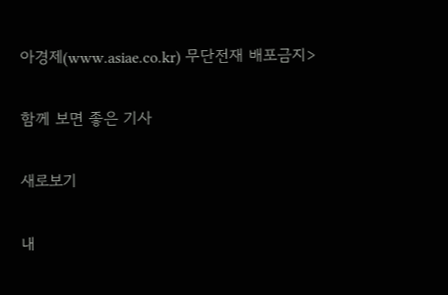아경제(www.asiae.co.kr) 무단전재 배포금지>

함께 보면 좋은 기사

새로보기

내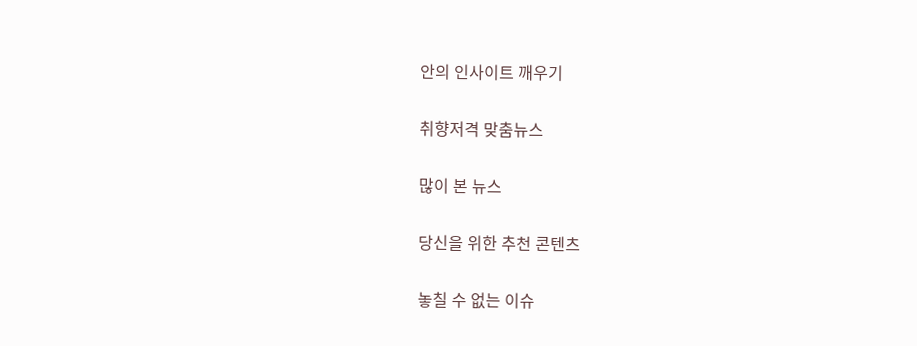안의 인사이트 깨우기

취향저격 맞춤뉴스

많이 본 뉴스

당신을 위한 추천 콘텐츠

놓칠 수 없는 이슈